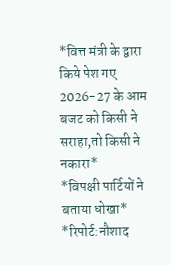*वित्त मंत्री के द्वारा किये पेश गए 2026-27 के आम बजट को किसी ने सराहा,तो किसी ने नकारा*
*विपक्षी पार्टियों ने बताया धोखा*
*रिपोर्ट:नौशाद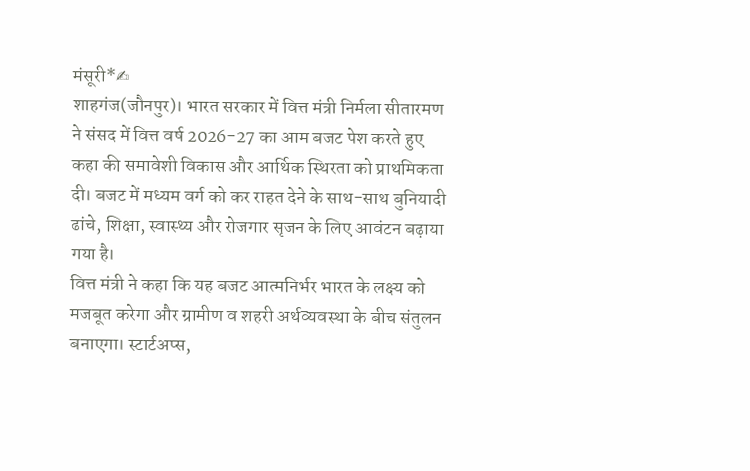मंसूरी*✍
शाहगंज(जौनपुर)। भारत सरकार में वित्त मंत्री निर्मला सीतारमण ने संसद में वित्त वर्ष 2026-27 का आम बजट पेश करते हुए कहा की समावेशी विकास और आर्थिक स्थिरता को प्राथमिकता दी। बजट में मध्यम वर्ग को कर राहत देने के साथ-साथ बुनियादी ढांचे, शिक्षा, स्वास्थ्य और रोजगार सृजन के लिए आवंटन बढ़ाया गया है।
वित्त मंत्री ने कहा कि यह बजट आत्मनिर्भर भारत के लक्ष्य को मजबूत करेगा और ग्रामीण व शहरी अर्थव्यवस्था के बीच संतुलन बनाएगा। स्टार्टअप्स,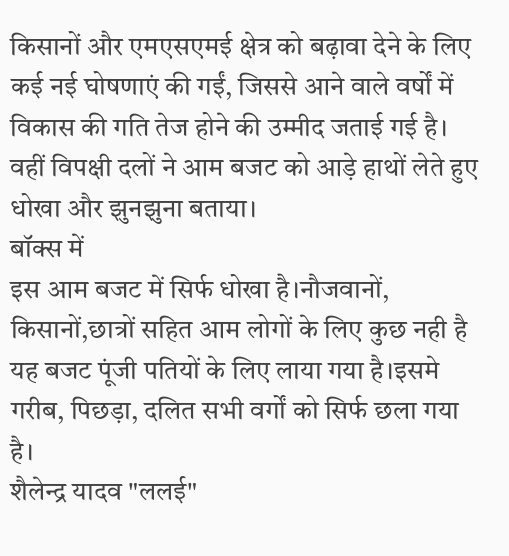किसानों और एमएसएमई क्षेत्र को बढ़ावा देने के लिए कई नई घोषणाएं की गईं, जिससे आने वाले वर्षों में विकास की गति तेज होने की उम्मीद जताई गई है।
वहीं विपक्षी दलों ने आम बजट को आड़े हाथों लेते हुए धोखा और झुनझुना बताया।
बॉक्स में
इस आम बजट में सिर्फ धोखा है।नौजवानों, किसानों,छात्रों सहित आम लोगों के लिए कुछ नही है यह बजट पूंजी पतियों के लिए लाया गया है।इसमे गरीब, पिछड़ा, दलित सभी वर्गों को सिर्फ छला गया है।
शैलेन्द्र यादव "ललई"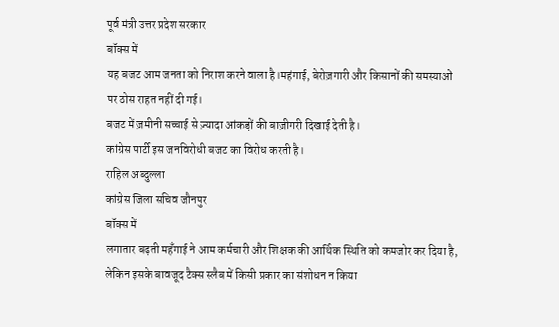पूर्व मंत्री उत्तर प्रदेश सरकार
बॉक्स में
यह बजट आम जनता को निराश करने वाला है।महंगाई, बेरोज़गारी और किसानों की समस्याओं पर ठोस राहत नहीं दी गई।
बजट में ज़मीनी सच्चाई से ज़्यादा आंकड़ों की बाज़ीगरी दिखाई देती है।
कांग्रेस पार्टी इस जनविरोधी बजट का विरोध करती है।
राहिल अब्दुल्ला
कांग्रेस जिला सचिव जौनपुर
बॉक्स में
लगातार बढ़ती महँगाई ने आम कर्मचारी और शिक्षक की आर्थिक स्थिति को कमजोर कर दिया है, लेकिन इसके बावजूद टैक्स स्लैब में किसी प्रकार का संशोधन न किया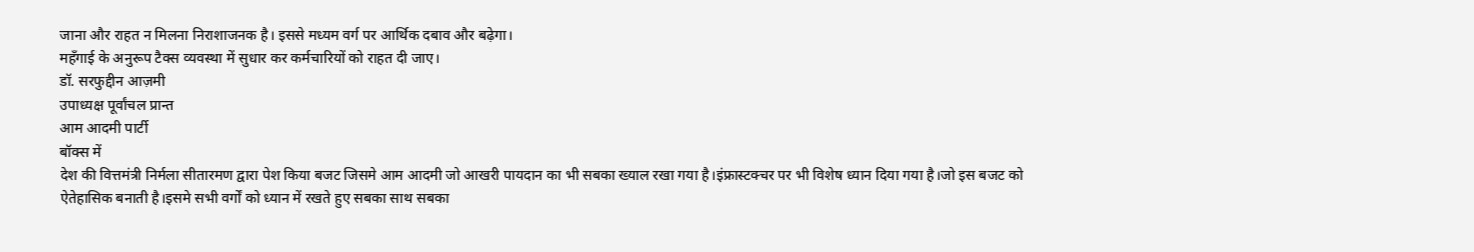जाना और राहत न मिलना निराशाजनक है। इससे मध्यम वर्ग पर आर्थिक दबाव और बढ़ेगा।
महँगाई के अनुरूप टैक्स व्यवस्था में सुधार कर कर्मचारियों को राहत दी जाए।
डॉ. सरफुद्दीन आज़मी
उपाध्यक्ष पूर्वांचल प्रान्त
आम आदमी पार्टी
बॉक्स में
देश की वित्तमंत्री निर्मला सीतारमण द्वारा पेश किया बजट जिसमे आम आदमी जो आखरी पायदान का भी सबका ख्याल रखा गया है।इंफ्रास्टक्चर पर भी विशेष ध्यान दिया गया है।जो इस बजट को ऐतेहासिक बनाती है।इसमे सभी वर्गों को ध्यान में रखते हुए सबका साथ सबका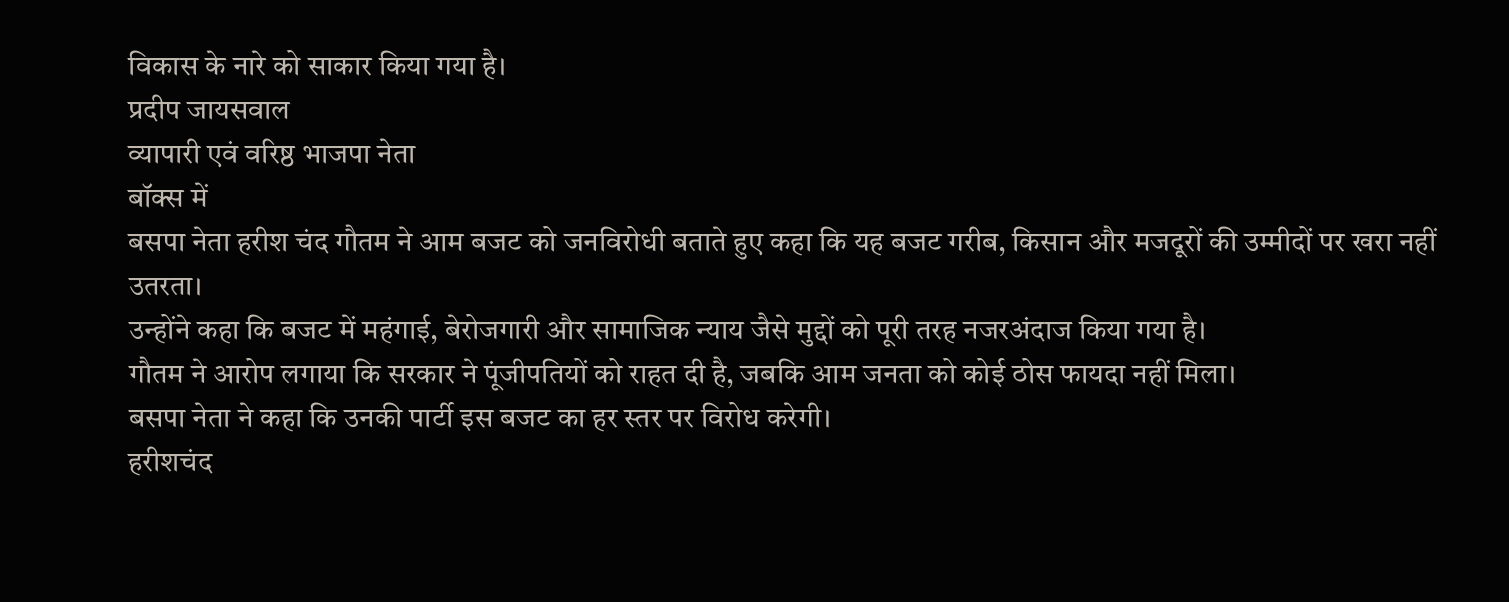विकास के नारे को साकार किया गया है।
प्रदीप जायसवाल
व्यापारी एवं वरिष्ठ भाजपा नेता
बॉक्स में
बसपा नेता हरीश चंद गौतम ने आम बजट को जनविरोधी बताते हुए कहा कि यह बजट गरीब, किसान और मजदूरों की उम्मीदों पर खरा नहीं उतरता।
उन्होंने कहा कि बजट में महंगाई, बेरोजगारी और सामाजिक न्याय जैसे मुद्दों को पूरी तरह नजरअंदाज किया गया है।
गौतम ने आरोप लगाया कि सरकार ने पूंजीपतियों को राहत दी है, जबकि आम जनता को कोई ठोस फायदा नहीं मिला।
बसपा नेता ने कहा कि उनकी पार्टी इस बजट का हर स्तर पर विरोध करेगी।
हरीशचंद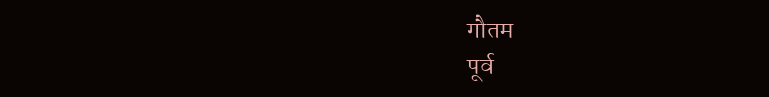गौतम
पूर्व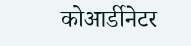कोआर्डीनेटर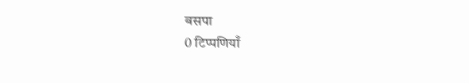बसपा
0 टिप्पणियाँ